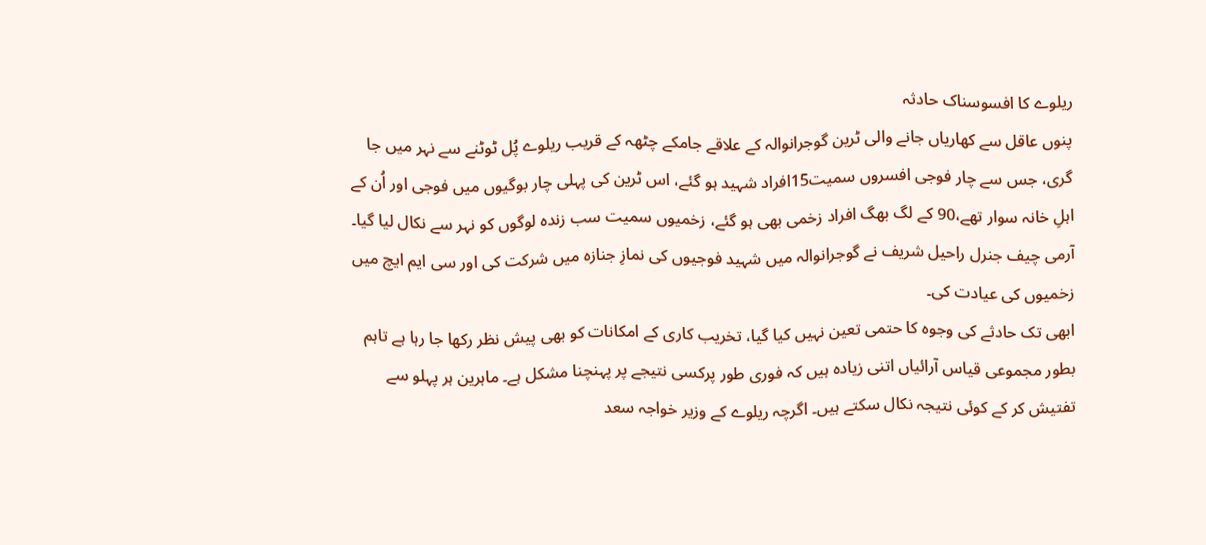ریلوے کا افسوسناک حادثہ
پنوں عاقل سے کھاریاں جانے والی ٹرین گوجرانوالہ کے علاقے جامکے چٹھہ کے قریب ریلوے پُل ٹوٹنے سے نہر میں جا گری، جس سے چار فوجی افسروں سمیت15افراد شہید ہو گئے، اس ٹرین کی پہلی چار بوگیوں میں فوجی اور اُن کے اہلِ خانہ سوار تھے،90 کے لگ بھگ افراد زخمی بھی ہو گئے، زخمیوں سمیت سب زندہ لوگوں کو نہر سے نکال لیا گیا۔ آرمی چیف جنرل راحیل شریف نے گوجرانوالہ میں شہید فوجیوں کی نمازِ جنازہ میں شرکت کی اور سی ایم ایچ میں زخمیوں کی عیادت کی۔
ابھی تک حادثے کی وجوہ کا حتمی تعین نہیں کیا گیا، تخریب کاری کے امکانات کو بھی پیش نظر رکھا جا رہا ہے تاہم بطور مجموعی قیاس آرائیاں اتنی زیادہ ہیں کہ فوری طور پرکسی نتیجے پر پہنچنا مشکل ہے۔ ماہرین ہر پہلو سے تفتیش کر کے کوئی نتیجہ نکال سکتے ہیں۔ اگرچہ ریلوے کے وزیر خواجہ سعد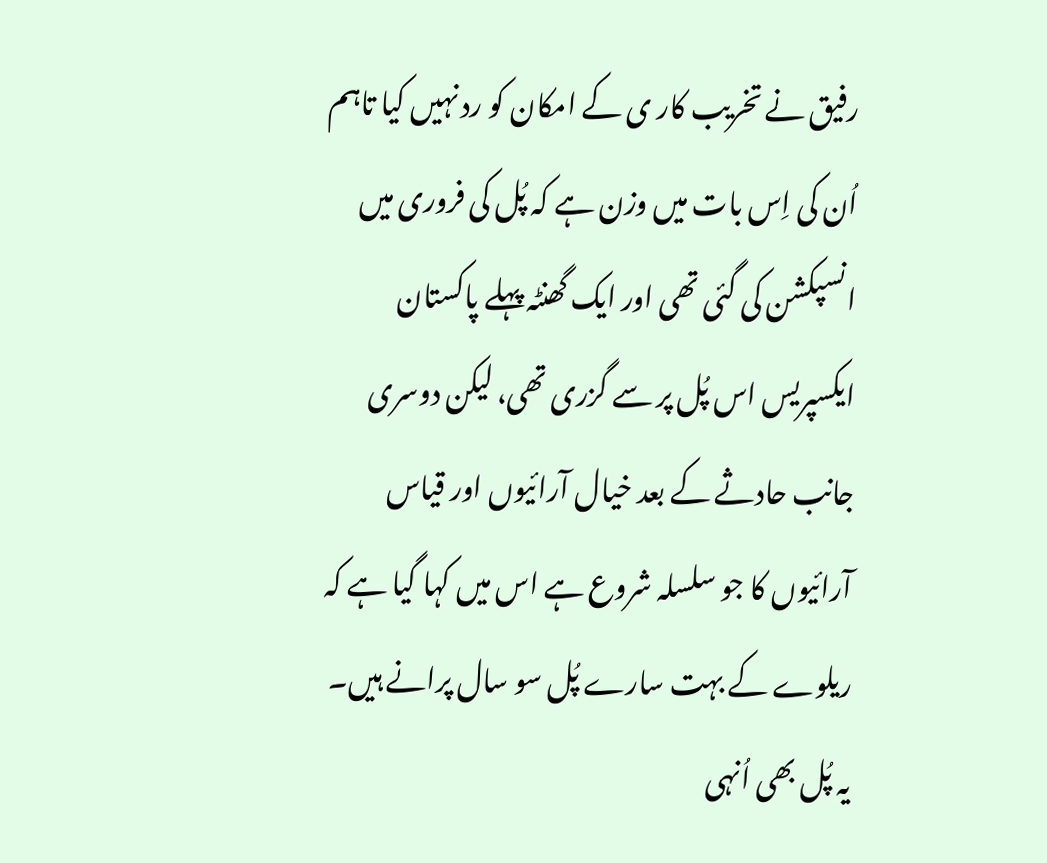رفیق نے تخریب کار ی کے امکان کو رد نہیں کیا تاہم اُن کی اِس بات میں وزن ہے کہ پُل کی فروری میں انسپکشن کی گئی تھی اور ایک گھنٹہ پہلے پاکستان ایکسپریس اس پُل پر سے گزری تھی، لیکن دوسری جانب حادثے کے بعد خیال آرائیوں اور قیاس آرائیوں کا جو سلسلہ شروع ہے اس میں کہا گیا ہے کہ ریلوے کے بہت سارے پُل سو سال پرانے ہیں۔ یہ پُل بھی اُنہی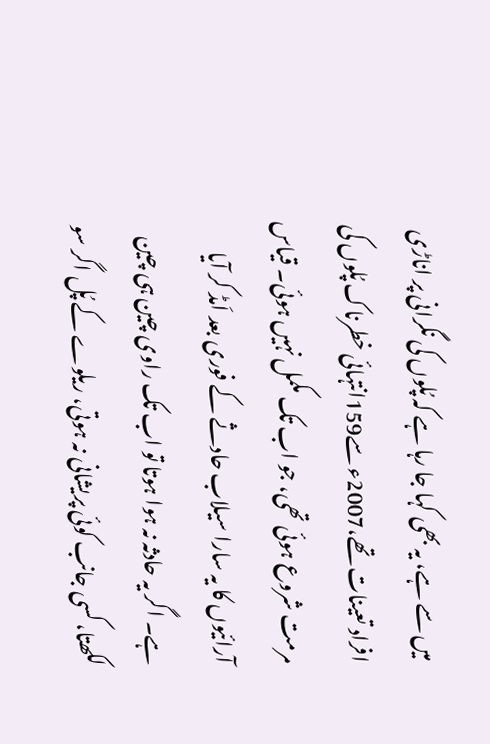میں سے ہے، یہ بھی کہا جا رہا ہے کہ پُلوں کی نگرانی پر اناڑی افراد تعینات تھے،2007ء سے159انتہائی خطرناک پُلوں کی مرمت شروع ہوئی تھی، جو اب تک مکمل نہیں ہوئی۔ قیاس آرائیوں کا یہ سارا سیلاب حادثے کے فوری بعد اَمڈ کر آیا ہے۔ اگر یہ حادثہ نہ ہوا ہوتا تو اب تک راوی چین ہی چین لکھتا، کسی جانب کوئی پریشانی نہ ہوتی، ریلوے کے پُل اگر سو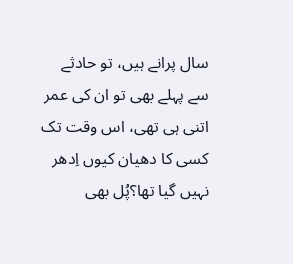سال پرانے ہیں، تو حادثے سے پہلے بھی تو ان کی عمر اتنی ہی تھی، اس وقت تک کسی کا دھیان کیوں اِدھر نہیں گیا تھا؟پُل بھی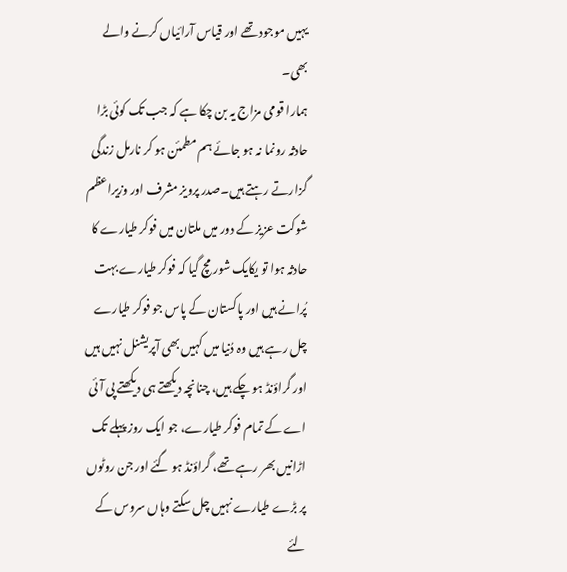یہیں موجود تھے اور قیاس آرائیاں کرنے والے بھی۔
ہمارا قومی مزاج یہ بن چکا ہے کہ جب تک کوئی بڑا حادثہ رونما نہ ہو جائے ہم مطمئن ہو کر نارمل زندگی گزارتے رہتے ہیں۔صدر پرویز مشرف اور وزیراعظم شوکت عزیز کے دور میں ملتان میں فوکر طیارے کا حادثہ ہوا تو یکایک شور مچ گیا کہ فوکر طیارے بہت پُرانے ہیں اور پاکستان کے پاس جو فوکر طیارے چل رہے ہیں وہ دُنیا میں کہیں بھی آپریشنل نہیں ہیں اور گراؤنڈ ہو چکے ہیں، چنانچہ دیکھتے ہی دیکھتے پی آئی اے کے تمام فوکر طیارے، جو ایک روز پہلے تک اڑانیں بھر رہے تھے، گراؤنڈ ہو گئے اور جن روٹوں پر بڑے طیارے نہیں چل سکتے وہاں سروس کے لئے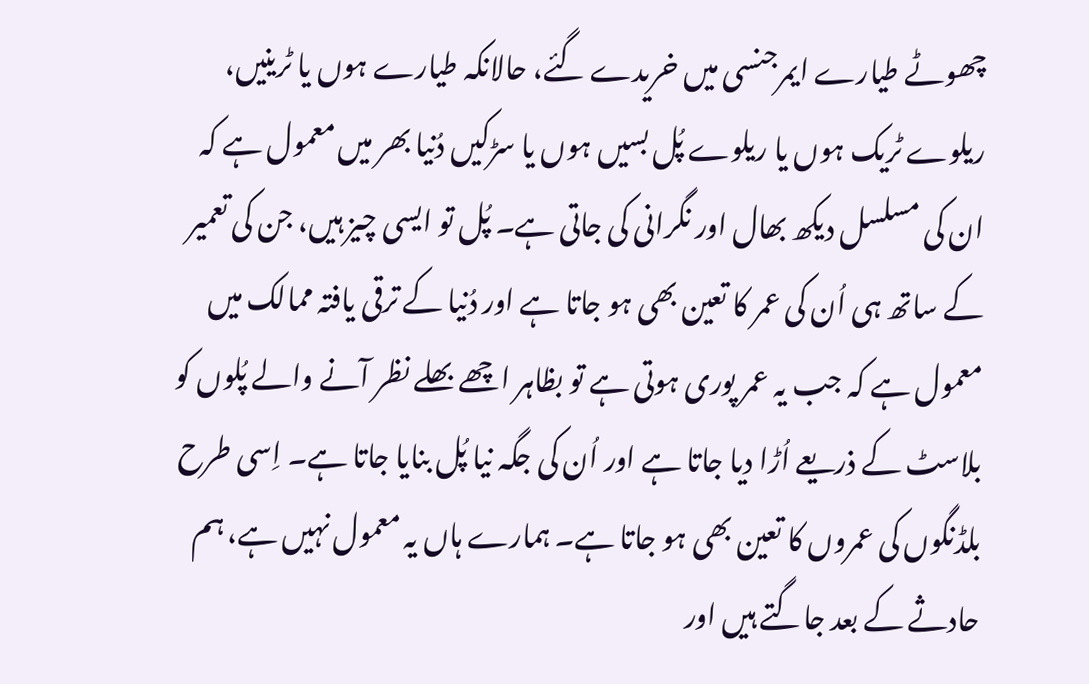چھوٹے طیارے ایمرجنسی میں خریدے گئے، حالانکہ طیارے ہوں یا ٹرینیں، ریلوے ٹریک ہوں یا ریلوے پُل بسیں ہوں یا سڑکیں دُنیا بھر میں معمول ہے کہ ان کی مسلسل دیکھ بھال اور نگرانی کی جاتی ہے۔ پُل تو ایسی چیز ہیں، جن کی تعمیر کے ساتھ ہی اُن کی عمر کا تعین بھی ہو جاتا ہے اور دُنیا کے ترقی یافتہ ممالک میں معمول ہے کہ جب یہ عمر پوری ہوتی ہے تو بظاہر اچھے بھلے نظر آنے والے پُلوں کو بلاسٹ کے ذریعے اُڑا دیا جاتا ہے اور اُن کی جگہ نیا پُل بنایا جاتا ہے۔ اِسی طرح بلڈنگوں کی عمروں کا تعین بھی ہو جاتا ہے۔ ہمارے ہاں یہ معمول نہیں ہے، ہم حادثے کے بعد جاگتے ہیں اور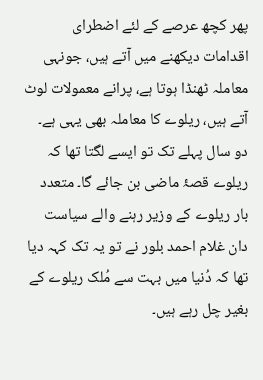پھر کچھ عرصے کے لئے اضطرای اقدامات دیکھنے میں آتے ہیں، جونہی معاملہ ٹھنڈا ہوتا ہے، پرانے معمولات لوٹ آتے ہیں، ریلوے کا معاملہ بھی یہی ہے۔ دو سال پہلے تک تو ایسے لگتا تھا کہ ریلوے قصۂ ماضی بن جائے گا۔ متعدد بار ریلوے کے وزیر رہنے والے سیاست دان غلام احمد بلور نے تو یہ تک کہہ دیا تھا کہ دُنیا میں بہت سے مُلک ریلوے کے بغیر چل رہے ہیں۔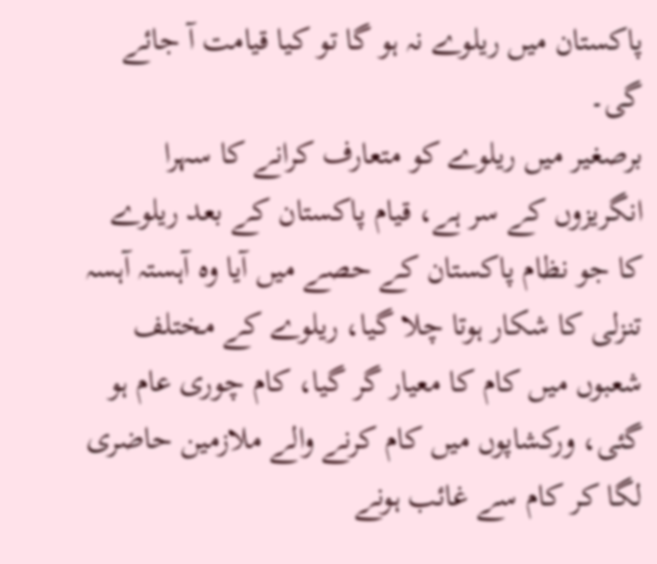پاکستان میں ریلوے نہ ہو گا تو کیا قیامت آ جائے گی۔
برصغیر میں ریلوے کو متعارف کرانے کا سہرا انگریزوں کے سر ہے، قیام پاکستان کے بعد ریلوے کا جو نظام پاکستان کے حصے میں آیا وہ آہستہ آہسہ تنزلی کا شکار ہوتا چلا گیا، ریلوے کے مختلف شعبوں میں کام کا معیار گر گیا، کام چوری عام ہو گئی، ورکشاپوں میں کام کرنے والے ملازمین حاضری لگا کر کام سے غائب ہونے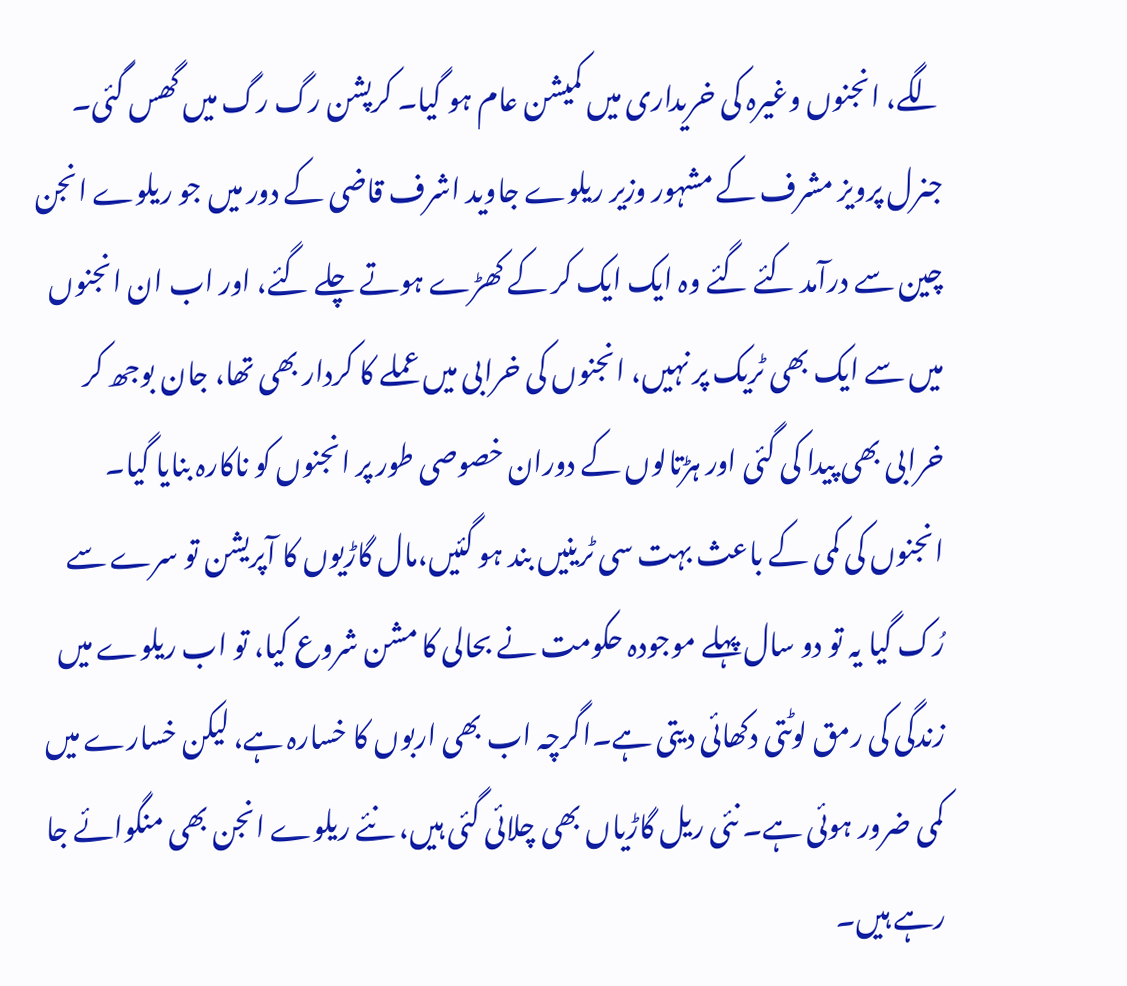لگے، انجنوں وغیرہ کی خریداری میں کمیشن عام ہو گیا۔ کرپشن رگ رگ میں گھس گئی۔ جنرل پرویز مشرف کے مشہور وزیر ریلوے جاوید اشرف قاضی کے دور میں جو ریلوے انجن چین سے درآمد کئے گئے وہ ایک ایک کر کے کھڑے ہوتے چلے گئے، اور اب ان انجنوں میں سے ایک بھی ٹریک پر نہیں، انجنوں کی خرابی میں عملے کا کردار بھی تھا، جان بوجھ کر خرابی بھی پیدا کی گئی اور ہڑتالوں کے دوران خصوصی طور پر انجنوں کو ناکارہ بنایا گیا۔ انجنوں کی کمی کے باعث بہت سی ٹرینیں بند ہو گئیں،مال گاڑیوں کا آپریشن تو سرے سے رُک گیا یہ تو دو سال پہلے موجودہ حکومت نے بحالی کا مشن شروع کیا، تو اب ریلوے میں زندگی کی رمق لوٹتی دکھائی دیتی ہے۔اگرچہ اب بھی اربوں کا خسارہ ہے، لیکن خسارے میں کمی ضرور ہوئی ہے۔ نئی ریل گاڑیاں بھی چلائی گئی ہیں، نئے ریلوے انجن بھی منگوائے جا رہے ہیں۔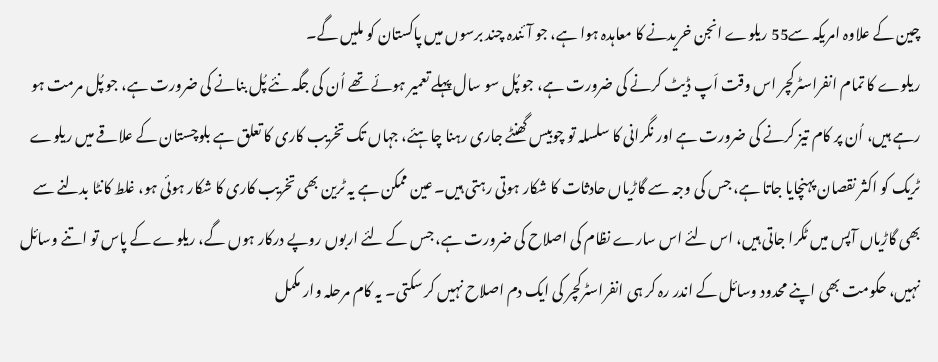چین کے علاوہ امریکہ سے55 ریلوے انجن خریدنے کا معاہدہ ہوا ہے، جو آئندہ چند برسوں میں پاکستان کو ملیں گے۔
ریلوے کا تمام انفراسٹرکچر اس وقت اَپ ڈیٹ کرنے کی ضرورت ہے، جو پُل سو سال پہلے تعمیر ہوئے تھے اُن کی جگہ نئے پُل بنانے کی ضرورت ہے، جو پُل مرمت ہو رہے ہیں، اُن پر کام تیز کرنے کی ضرورت ہے اور نگرانی کا سلسلہ تو چوبیس گھنٹے جاری رہنا چاہئے، جہاں تک تخریب کاری کا تعلق ہے بلوچستان کے علاقے میں ریلوے ٹریک کو اکثر نقصان پہنچایا جاتا ہے، جس کی وجہ سے گاڑیاں حادثات کا شکار ہوتی رہتی ہیں۔ عین ممکن ہے یہ ٹرین بھی تخریب کاری کا شکار ہوئی ہو، غلط کانٹا بدلنے سے بھی گاڑیاں آپس میں ٹکرا جاتی ہیں، اس لئے اس سارے نظام کی اصلاح کی ضرورت ہے، جس کے لئے اربوں روپے درکار ہوں گے، ریلوے کے پاس تو اتنے وسائل نہیں، حکومت بھی اپنے محدود وسائل کے اندر رہ کر ہی انفراسٹرکچر کی ایک دم اصلاح نہیں کر سکتی۔ یہ کام مرحلہ وار مکمل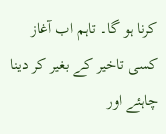کرنا ہو گا۔ تاہم اب آغاز کسی تاخیر کے بغیر کر دینا چاہئے اور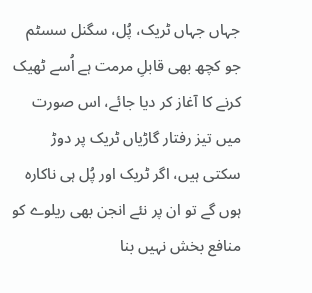جہاں جہاں ٹریک، پُل، سگنل سسٹم جو کچھ بھی قابلِ مرمت ہے اُسے ٹھیک کرنے کا آغاز کر دیا جائے، اس صورت میں تیز رفتار گاڑیاں ٹریک پر دوڑ سکتی ہیں، اگر ٹریک اور پُل ہی ناکارہ ہوں گے تو ان پر نئے انجن بھی ریلوے کو منافع بخش نہیں بنا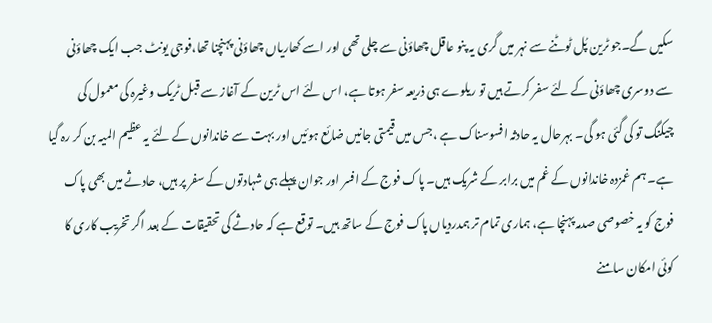سکیں گے۔جو ٹرین پُل ٹوٹنے سے نہر میں گری یہ پنو عاقل چھاؤنی سے چلی تھی اور اسے کھاریاں چھاؤنی پہنچنا تھا،فوجی یونٹ جب ایک چھاؤنی سے دوسری چھاؤنی کے لئے سفر کرتے ہیں تو ریلوے ہی ذریعہ سفر ہوتا ہے، اس لئے اس ٹرین کے آغاز سے قبل ٹریک وغیرہ کی معمول کی چیکنگ تو کی گئی ہو گی۔ بہرحال یہ حادثہ افسوسناک ہے ،جس میں قیمتی جانیں ضائع ہوئیں اور بہت سے خاندانوں کے لئے یہ عظیم المیہ بن کر رہ گیا ہے۔ ہم غمزدہ خاندانوں کے غم میں برابر کے شریک ہیں۔ پاک فوج کے افسر اور جوان پہلے ہی شہادتوں کے سفر پر ہیں، حادثے میں بھی پاک فوج کو یہ خصوصی صدمہ پہنچا ہے، ہماری تمام تر ہمدردیاں پاک فوج کے ساتھ ہیں۔ توقع ہے کہ حادثے کی تحقیقات کے بعد اگر تخریب کاری کا کوئی امکان سامنے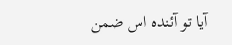آیا تو آئندہ اس ضمن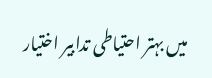میں بہتر احتیاطی تدابیر اختیار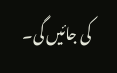کی جائیں گی۔